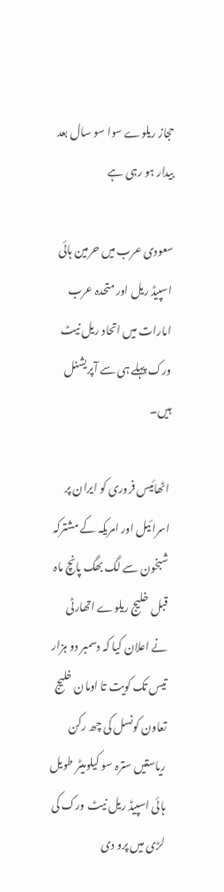حجاز ریلوے سوا سو سال بعد بیدار ہو رہی ہے

سعودی عرب میں حرمین ہائی اسپیڈ ریل اور متحدہ عرب امارات میں اتحاد ریل نیٹ ورک پہلے ہی سے آپریشنل ہیں۔

اٹھائیس فروری کو ایران پر اسرائیل اور امریکہ کے مشترکہ شبخون سے لگ بھگ پانچ ماہ قبل خلیج ریلوے اتھارٹی نے اعلان کیا کہ دسمبر دو ہزار تیس تک کویت تا اومان خلیج تعاون کونسل کی چھ رکن ریاستیں سترہ سو کیلومیٹر طویل ہائی اسپیڈ ریل نیٹ ورک کی لڑی میں پرو دی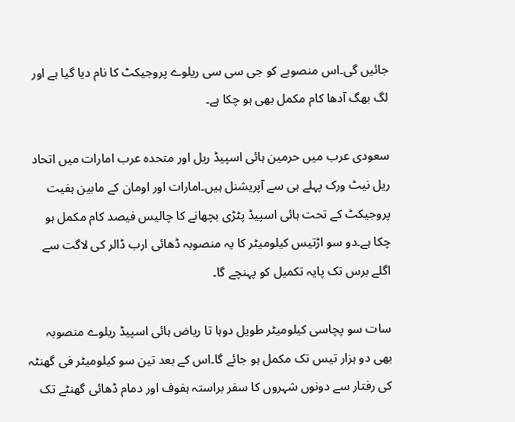جائیں گی۔اس منصوبے کو جی سی سی ریلوے پروجیکٹ کا نام دیا گیا ہے اور لگ بھگ آدھا کام مکمل بھی ہو چکا ہے۔

سعودی عرب میں حرمین ہائی اسپیڈ ریل اور متحدہ عرب امارات میں اتحاد ریل نیٹ ورک پہلے ہی سے آپریشنل ہیں۔امارات اور اومان کے مابین ہفیت پروجیکٹ کے تحت ہائی اسپیڈ پٹڑی بچھانے کا چالیس فیصد کام مکمل ہو چکا ہے۔دو سو اڑتیس کیلومیٹر کا یہ منصوبہ ڈھائی ارب ڈالر کی لاگت سے اگلے برس تک پایہ تکمیل کو پہنچے گا۔

سات سو پچاسی کیلومیٹر طویل دوہا تا ریاض ہائی اسپیڈ ریلوے منصوبہ بھی دو ہزار تیس تک مکمل ہو جائے گا۔اس کے بعد تین سو کیلومیٹر فی گھنٹہ کی رفتار سے دونوں شہروں کا سفر براستہ ہفوف اور دمام ڈھائی گھنٹے تک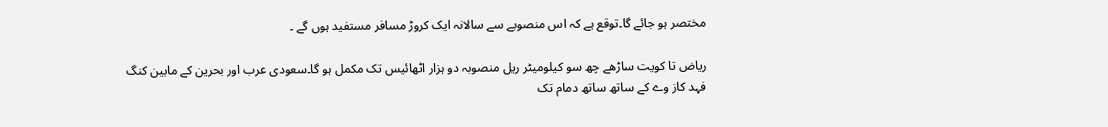مختصر ہو جائے گا۔توقع ہے کہ اس منصوبے سے سالانہ ایک کروڑ مسافر مستفید ہوں گے ۔

ریاض تا کویت ساڑھے چھ سو کیلومیٹر ریل منصوبہ دو ہزار اٹھائیس تک مکمل ہو گا۔سعودی عرب اور بحرین کے مابین کنگ فہد کاز وے کے ساتھ ساتھ دمام تک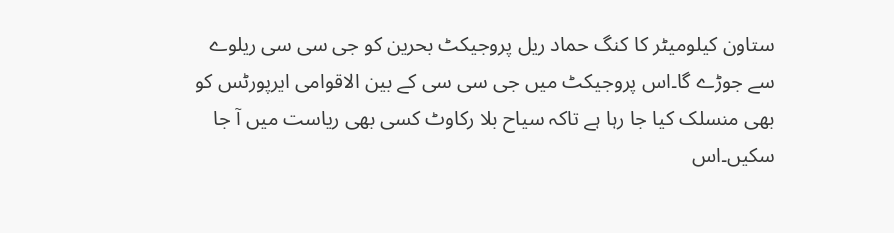ستاون کیلومیٹر کا کنگ حماد ریل پروجیکٹ بحرین کو جی سی سی ریلوے سے جوڑے گا۔اس پروجیکٹ میں جی سی سی کے بین الاقوامی ایرپورٹس کو بھی منسلک کیا جا رہا ہے تاکہ سیاح بلا رکاوٹ کسی بھی ریاست میں آ جا سکیں۔اس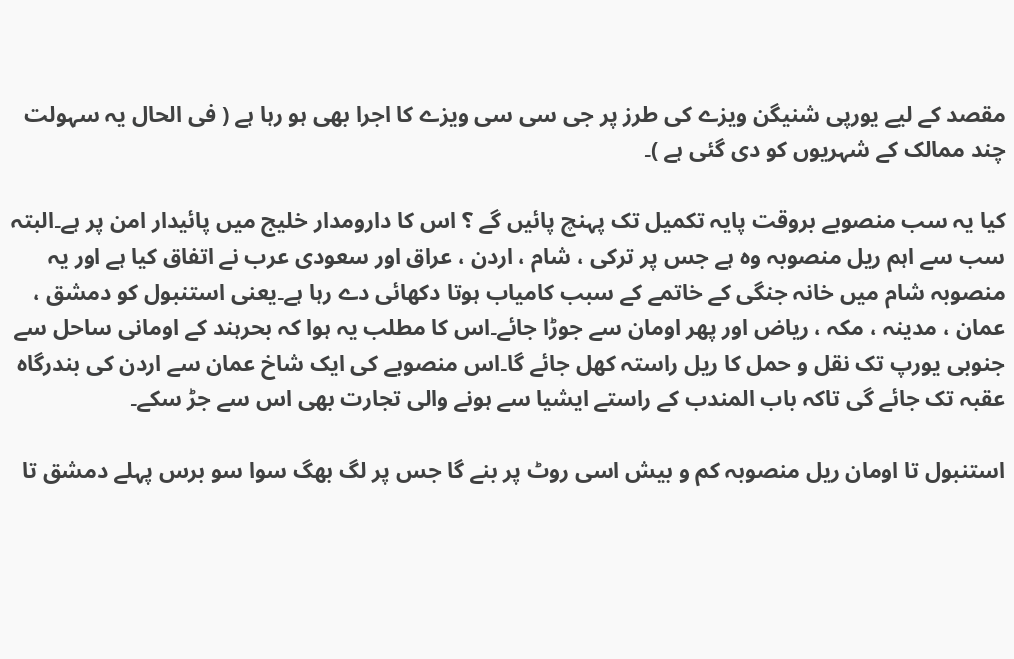مقصد کے لیے یورپی شنیگن ویزے کی طرز پر جی سی سی ویزے کا اجرا بھی ہو رہا ہے ( فی الحال یہ سہولت چند ممالک کے شہریوں کو دی گئی ہے )۔

کیا یہ سب منصوبے بروقت پایہ تکمیل تک پہنچ پائیں گے ؟ اس کا دارومدار خلیج میں پائیدار امن پر ہے۔البتہ سب سے اہم ریل منصوبہ وہ ہے جس پر ترکی ، شام ، اردن ، عراق اور سعودی عرب نے اتفاق کیا ہے اور یہ منصوبہ شام میں خانہ جنگی کے خاتمے کے سبب کامیاب ہوتا دکھائی دے رہا ہے۔یعنی استنبول کو دمشق ، عمان ، مدینہ ، مکہ ، ریاض اور پھر اومان سے جوڑا جائے۔اس کا مطلب یہ ہوا کہ بحرہند کے اومانی ساحل سے جنوبی یورپ تک نقل و حمل کا ریل راستہ کھل جائے گا۔اس منصوبے کی ایک شاخ عمان سے اردن کی بندرگاہ عقبہ تک جائے گی تاکہ باب المندب کے راستے ایشیا سے ہونے والی تجارت بھی اس سے جڑ سکے۔

استنبول تا اومان ریل منصوبہ کم و بیش اسی روٹ پر بنے گا جس پر لگ بھگ سوا سو برس پہلے دمشق تا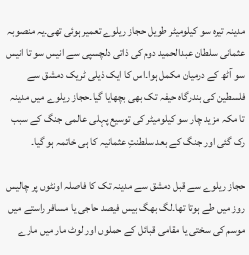مدینہ تیرہ سو کیلومیٹر طویل حجاز ریلوے تعمیر ہوئی تھی۔یہ منصوبہ عثمانی سلطان عبدالحمید دوم کی ذاتی دلچسپی سے انیس سو تا انیس سو آٹھ کے درمیان مکمل ہوا۔اس کا ایک ذیلی ٹریک دمشق سے فلسطین کی بندرگاہ حیفہ تک بھی بچھایا گیا۔حجاز ریلوے میں مدینہ تا مکہ مزید چار سو کیلومیٹر کی توسیع پہلی عالمی جنگ کے سبب رک گئی اور جنگ کے بعد سلطنتِ عثمانیہ کا ہی خاتمہ ہو گیا۔

حجاز ریلوے سے قبل دمشق سے مدینہ تک کا فاصلہ اونٹوں پر چالیس روز میں طے ہوتا تھا۔لگ بھگ بیس فیصد حاجی یا مسافر راستے میں موسم کی سختی یا مقامی قبائل کے حملوں اور لوٹ مار میں مارے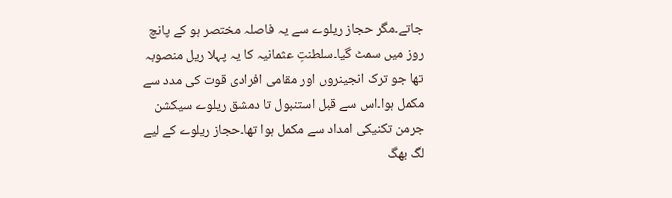جاتے۔مگر حجاز ریلوے سے یہ فاصلہ مختصر ہو کے پانچ روز میں سمٹ گیا۔سلطنتِ عثمانیہ کا یہ پہلا ریل منصوبہ تھا جو ترک انجینروں اور مقامی افرادی قوت کی مدد سے مکمل ہوا۔اس سے قبل استنبول تا دمشق ریلوے سیکشن جرمن تکنیکی امداد سے مکمل ہوا تھا۔حجاز ریلوے کے لیے لگ بھگ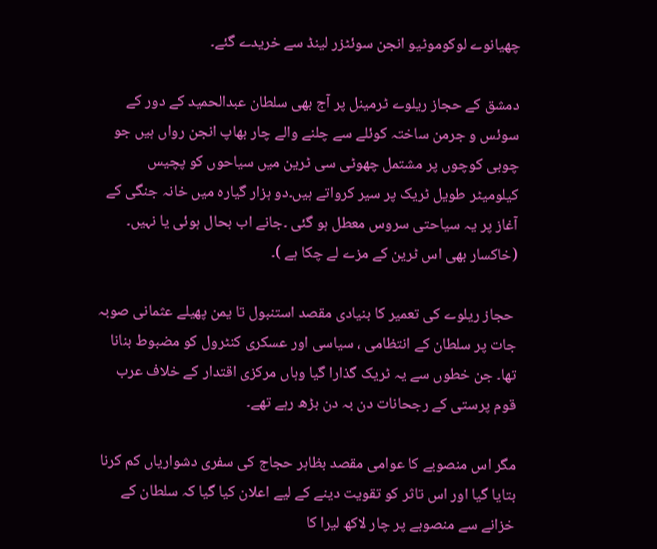چھیانوے لوکوموٹیو انجن سوئٹزر لینڈ سے خریدے گئے۔

دمشق کے حجاز ریلوے ٹرمینل پر آج بھی سلطان عبدالحمید کے دور کے سوئس و جرمن ساختہ کوئلے سے چلنے والے چار بھاپ انجن رواں ہیں جو چوبی کوچوں پر مشتمل چھوٹی سی ٹرین میں سیاحوں کو پچیس کیلومیٹر طویل ٹریک پر سیر کرواتے ہیں۔دو ہزار گیارہ میں خانہ جنگی کے آغاز پر یہ سیاحتی سروس معطل ہو گئی ۔جانے اب بحال ہوئی یا نہیں۔ (خاکسار بھی اس ٹرین کے مزے لے چکا ہے )۔

 حجاز ریلوے کی تعمیر کا بنیادی مقصد استنبول تا یمن پھیلے عثمانی صوبہ جات پر سلطان کے انتظامی ، سیاسی اور عسکری کنٹرول کو مضبوط بنانا تھا۔ جن خطوں سے یہ ٹریک گذارا گیا وہاں مرکزی اقتدار کے خلاف عرب قوم پرستی کے رجحانات دن بہ دن بڑھ رہے تھے۔

مگر اس منصوبے کا عوامی مقصد بظاہر حجاج کی سفری دشواریاں کم کرنا بتایا گیا اور اس تاثر کو تقویت دینے کے لیے اعلان کیا گیا کہ سلطان کے خزانے سے منصوبے پر چار لاکھ لیرا کا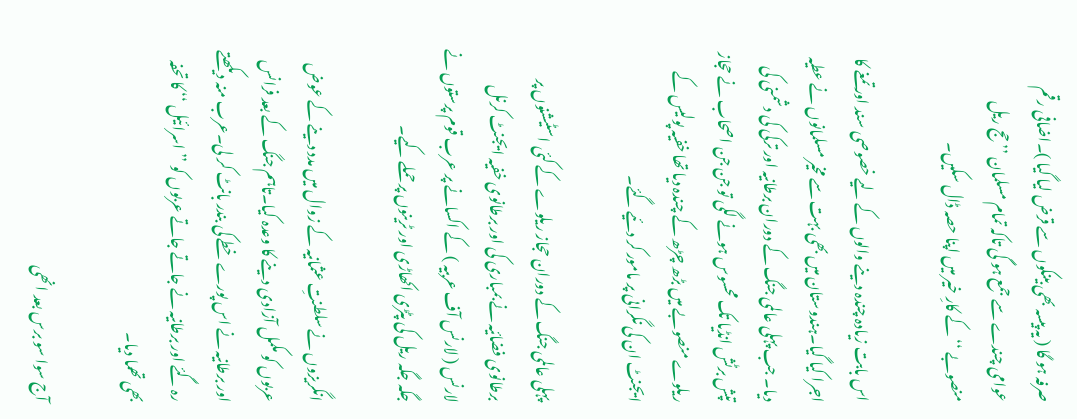صرفہ ہو گا ( یہ پیسہ بھی بینکوں سے قرض لیا گیا )۔اضافی رقم عوامی چندے سے جمع ہو گی تاکہ تمام مسلمان ’’ حج ریل منصوبے ‘‘ کے کارِ خیر میں اپنا حصہ ڈال سکیں۔

اس بابت زیادہ چندہ دینے والوں کے لیے خصوصی سند اور تمغے کا اجرا کیا گیا۔ہندوستان میں بھی بہت سے مخیر مسلمانوں نے عطیہ دیا۔ جب پہلی عالمی جنگ کے دوران برطانیہ اور ترکی کی دشمنی کی تپش برٹش انڈیا تک محسوس ہونے لگی تو جن جن اصحاب نے حجاز ریلوے منصوبے میں بڑھ چڑھ کے چندہ دیا تھا خفیہ پولیس کے ایجنٹ ان کی نگرانی پر مامور کر دئیے گئے۔

پہلی عالمی جنگ کے دوران حجاز ریلوے کے کئی اسٹیشنوں پر برطانوی فضائیہ نے بمباری کی اور برطانوی خفیہ ایجنٹ کرنل لارنس ( لارنس آف عربیہ ) کے اکسانے پر عرب قوم پرستوں نے جگہ جگہ ریل کی پٹڑی اکھاڑی اور ٹرینوں پر حملے کیے۔

انگریزوں نے سلطنتِ عثمانیہ کے زوال میں مدد دینے کے عوض عربوں کو مکمل آزادی دینے کا وعدہ کیا۔تاہم جنگ کے بعد فرانس اور برطانیہ نے اس پورے خطے کی بندر بانٹ کر لی۔عرب منہ دیکھتے رہ گئے اور برطانیہ نے جاتے جاتے عربوں کو ’’ اسرائیل ‘‘ کا تحفہ بھی تھما دیا۔

آج سوا سو برس بعد انھی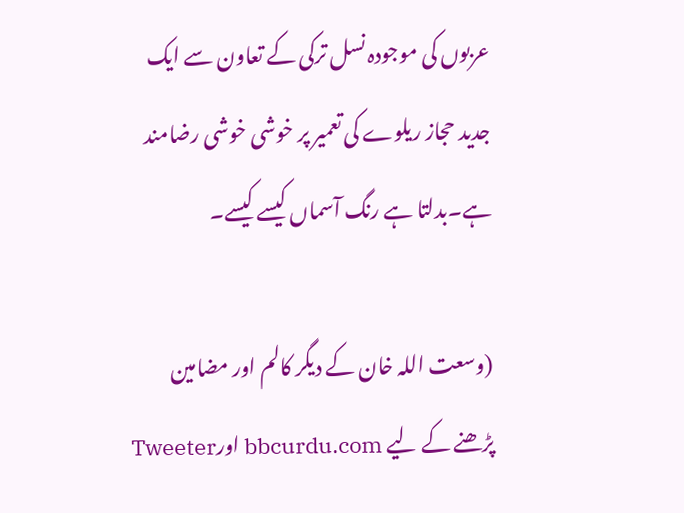عربوں کی موجودہ نسل ترکی کے تعاون سے ایک جدید حجاز ریلوے کی تعمیر پر خوشی خوشی رضامند ہے۔بدلتا ہے رنگ آسماں کیسے کیسے۔

(وسعت اللہ خان کے دیگر کالم اور مضامین پڑھنے کے لیے bbcurdu.com اورTweeter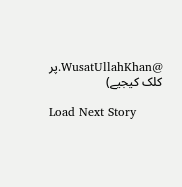@WusatUllahKhan.پر کلک کیجیے)

Load Next Story